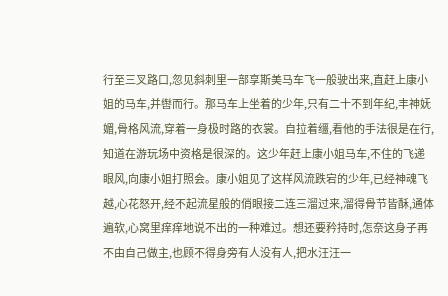行至三叉路口,忽见斜刺里一部享斯美马车飞一般驶出来,直赶上康小姐的马车,并辔而行。那马车上坐着的少年,只有二十不到年纪,丰神妩媚,骨格风流,穿着一身极时路的衣裳。自拉着缰,看他的手法很是在行,知道在游玩场中资格是很深的。这少年赶上康小姐马车,不住的飞递眼风,向康小姐打照会。康小姐见了这样风流跌宕的少年,已经神魂飞越,心花怒开,经不起流星般的俏眼接二连三溜过来,溜得骨节皆酥,通体遍软,心窝里痒痒地说不出的一种难过。想还要矜持时,怎奈这身子再不由自己做主,也顾不得身旁有人没有人,把水汪汪一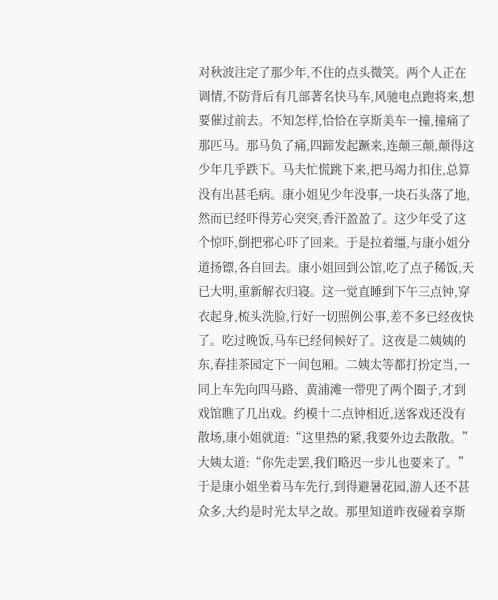对秋波注定了那少年,不住的点头微笑。两个人正在调情,不防背后有几部著名快马车,风驰电点跑将来,想要催过前去。不知怎样,恰恰在享斯美车一撞,撞痛了那匹马。那马负了痛,四蹄发起蹶来,连颠三颠,颠得这少年几乎跌下。马夫忙慌跳下来,把马竭力扣住,总算没有出甚毛病。康小姐见少年没事,一块石头落了地,然而已经吓得芳心突突,香汗盈盈了。这少年受了这个惊吓,倒把邪心吓了回来。于是拉着缰,与康小姐分道扬镖,各自回去。康小姐回到公馆,吃了点子稀饭,天已大明,重新解衣归寝。这一觉直睡到下午三点钟,穿衣起身,梳头洗脸,行好一切照例公事,差不多已经夜快了。吃过晚饭,马车已经伺候好了。这夜是二姨姨的东,春挂茶园定下一间包厢。二姨太等都打扮定当,一同上车先向四马路、黄浦滩一带兜了两个圈子,才到戏馆瞧了几出戏。约模十二点钟相近,送客戏还没有散场,康小姐就道:“这里热的紧,我要外边去散散。”大姨太道:“你先走罢,我们略迟一步儿也要来了。”于是康小姐坐着马车先行,到得避暑花园,游人还不甚众多,大约是时光太早之故。那里知道昨夜碰着享斯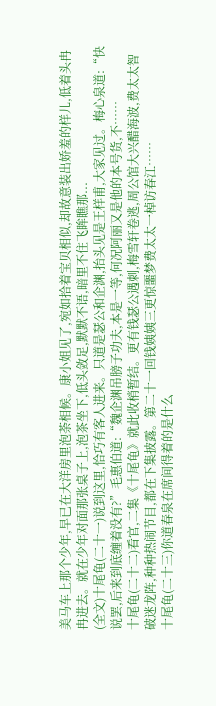美马车上那个少年,早已在大洋房里泡荼相候。康小姐见了,宛如拾着宝贝相似,却故意装出娇羞的样儿,低着头冉冉进去。就在少年对面那张桌子上,泡茶坐下,低头敛足,默默不语,暗里不住飞眸瞧那...
(全文)十尾龟(二十一)说到这里,恰巧有客人进来。只道是瑟公和企渊,抬头见是王样甫,大家见过。梅心泉道:“快说罢,后来到底缠着没有?”毛惠伯道:“魏企渊吊膀子功夫,本是一等,何况阿丽又是他的本号货,不……
十尾龟(二十二)看官,二集《十尾龟》就此收梢暂结。更有钱瑟公遇刺,梅雪轩卷逃,周公馆大兴醋海波,费太太智破迷龙阵,种种热闹节目,都在下集披露。第二十一回钱姨姨三更惊噩梦费太太一棹访春江……
十尾龟(二十三)你道春泉在席间得着的是什么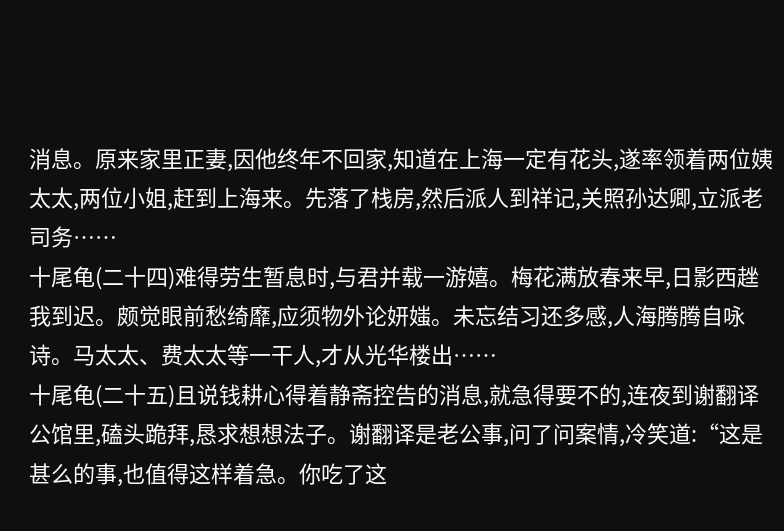消息。原来家里正妻,因他终年不回家,知道在上海一定有花头,遂率领着两位姨太太,两位小姐,赶到上海来。先落了栈房,然后派人到祥记,关照孙达卿,立派老司务……
十尾龟(二十四)难得劳生暂息时,与君并载一游嬉。梅花满放春来早,日影西趖我到迟。颇觉眼前愁绮靡,应须物外论妍媸。未忘结习还多感,人海腾腾自咏诗。马太太、费太太等一干人,才从光华楼出……
十尾龟(二十五)且说钱耕心得着静斋控告的消息,就急得要不的,连夜到谢翻译公馆里,磕头跪拜,恳求想想法子。谢翻译是老公事,问了问案情,冷笑道:“这是甚么的事,也值得这样着急。你吃了这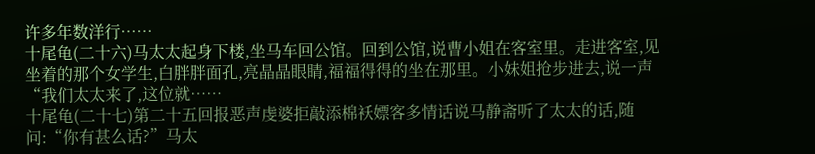许多年数洋行……
十尾龟(二十六)马太太起身下楼,坐马车回公馆。回到公馆,说曹小姐在客室里。走进客室,见坐着的那个女学生,白胖胖面孔,亮晶晶眼睛,福福得得的坐在那里。小妹姐抢步进去,说一声“我们太太来了,这位就……
十尾龟(二十七)第二十五回报恶声虔婆拒敲添棉袄嫖客多情话说马静斋听了太太的话,随问:“你有甚么话?”马太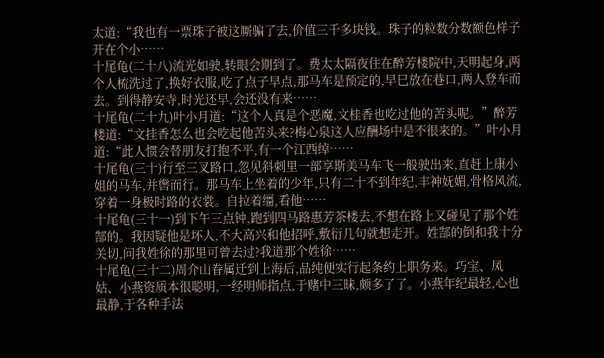太道:“我也有一票珠子被这厮骗了去,价值三千多块钱。珠子的粒数分数额色样子开在个小……
十尾龟(二十八)流光如驶,转眼会期到了。费太太隔夜住在醉芳楼院中,天明起身,两个人梳洗过了,换好衣服,吃了点子早点,那马车是预定的,早巳放在巷口,两人登车而去。到得静安寺,时光还早,会还没有来……
十尾龟(二十九)叶小月道:“这个人真是个恶魔,文桂香也吃过他的苦头呢。”醉芳楼道:“文挂香怎么也会吃起他苦头来?梅心泉这人应酬场中是不很来的。”叶小月道:“此人惯会替朋友打抱不平,有一个江西绰……
十尾龟(三十)行至三叉路口,忽见斜刺里一部享斯美马车飞一般驶出来,直赶上康小姐的马车,并辔而行。那马车上坐着的少年,只有二十不到年纪,丰神妩媚,骨格风流,穿着一身极时路的衣裳。自拉着缰,看他……
十尾龟(三十一)到下午三点钟,跑到四马路惠芳茶楼去,不想在路上又碰见了那个姓郜的。我因疑他是坏人,不大高兴和他招呼,敷衍几句就想走开。姓郜的倒和我十分关切,问我姓徐的那里可曾去过?我道那个姓徐……
十尾龟(三十二)周介山眷属迁到上海后,品纯便实行起条约上职务来。巧宝、凤姑、小燕资质本很聪明,一经明师指点,于赌中三昧,颇多了了。小燕年纪最轻,心也最静,于各种手法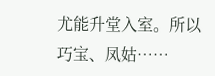尤能升堂入室。所以巧宝、凤姑……